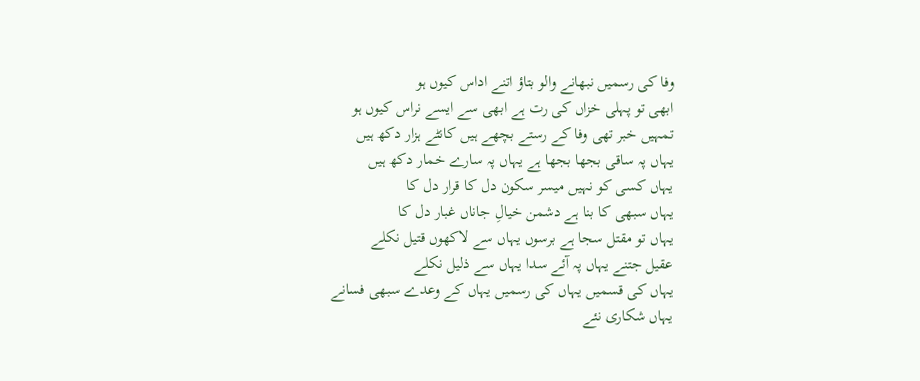وفا کی رسمیں نبھانے والو بتاؤ اتنے اداس کیوں ہو
ابھی تو پہلی خزاں کی رت ہے ابھی سے ایسے نراس کیوں ہو
تمہیں خبر تھی وفا کے رستے بچھے ہیں کانٹے ہزار دکھ ہیں
یہاں پہ ساقی بجھا بجھا ہے یہاں پہ سارے خمار دکھ ہیں
یہاں کسی کو نہیں میسر سکون دل کا قرار دل کا
یہاں سبھی کا بنا ہے دشمن خیالِ جاناں غبار دل کا
یہاں تو مقتل سجا ہے برسوں یہاں سے لاکھوں قتیل نکلے
عقیل جتنے یہاں پہ آئے سدا یہاں سے ذلیل نکلے
یہاں کی قسمیں یہاں کی رسمیں یہاں کے وعدے سبھی فسانے
یہاں شکاری نئے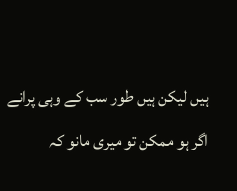ہیں لیکن ہیں طور سب کے وہی پرانے
اگر ہو ممکن تو میری مانو کہ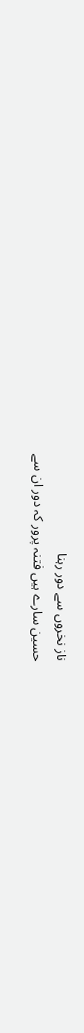ناز نخروں سے دور رہنا
حسین سارے ہیں فتنہ پرور کہ دور ان سے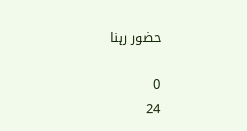حضور رہنا

0
24